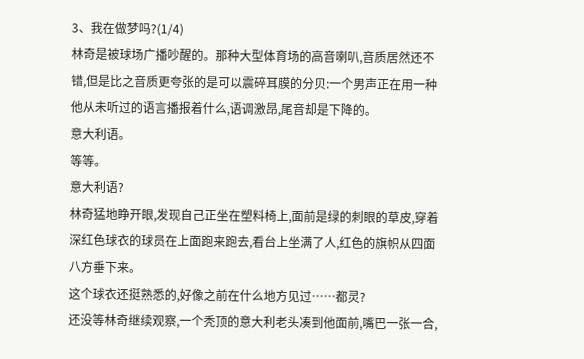3、我在做梦吗?(1/4)
林奇是被球场广播吵醒的。那种大型体育场的高音喇叭,音质居然还不错,但是比之音质更夸张的是可以震碎耳膜的分贝:一个男声正在用一种他从未听过的语言播报着什么,语调激昂,尾音却是下降的。
意大利语。
等等。
意大利语?
林奇猛地睁开眼,发现自己正坐在塑料椅上,面前是绿的刺眼的草皮,穿着深红色球衣的球员在上面跑来跑去,看台上坐满了人,红色的旗帜从四面八方垂下来。
这个球衣还挺熟悉的,好像之前在什么地方见过……都灵?
还没等林奇继续观察,一个秃顶的意大利老头凑到他面前,嘴巴一张一合,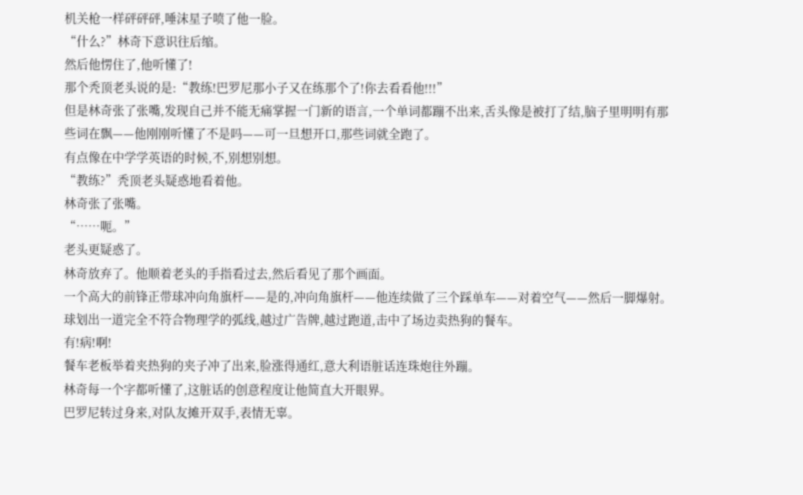机关枪一样砰砰砰,唾沫星子喷了他一脸。
“什么?”林奇下意识往后缩。
然后他愣住了,他听懂了!
那个秃顶老头说的是:“教练!巴罗尼那小子又在练那个了!你去看看他!!!”
但是林奇张了张嘴,发现自己并不能无痛掌握一门新的语言,一个单词都蹦不出来,舌头像是被打了结,脑子里明明有那些词在飘——他刚刚听懂了不是吗——可一旦想开口,那些词就全跑了。
有点像在中学学英语的时候,不,别想别想。
“教练?”秃顶老头疑惑地看着他。
林奇张了张嘴。
“……呃。”
老头更疑惑了。
林奇放弃了。他顺着老头的手指看过去,然后看见了那个画面。
一个高大的前锋正带球冲向角旗杆——是的,冲向角旗杆——他连续做了三个踩单车——对着空气——然后一脚爆射。
球划出一道完全不符合物理学的弧线,越过广告牌,越过跑道,击中了场边卖热狗的餐车。
有!病!啊!
餐车老板举着夹热狗的夹子冲了出来,脸涨得通红,意大利语脏话连珠炮往外蹦。
林奇每一个字都听懂了,这脏话的创意程度让他简直大开眼界。
巴罗尼转过身来,对队友摊开双手,表情无辜。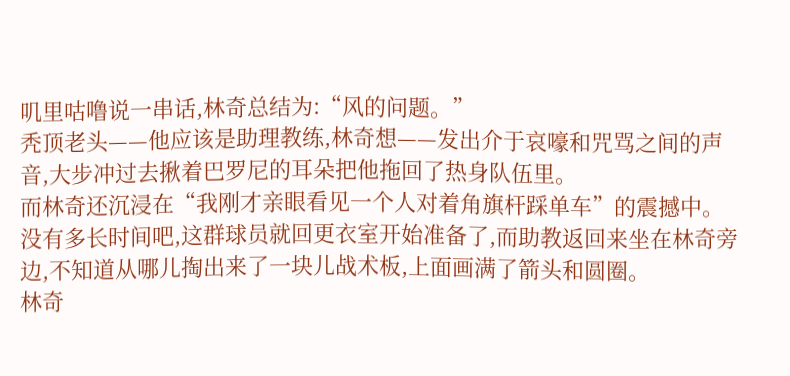叽里咕噜说一串话,林奇总结为:“风的问题。”
秃顶老头——他应该是助理教练,林奇想——发出介于哀嚎和咒骂之间的声音,大步冲过去揪着巴罗尼的耳朵把他拖回了热身队伍里。
而林奇还沉浸在“我刚才亲眼看见一个人对着角旗杆踩单车”的震撼中。
没有多长时间吧,这群球员就回更衣室开始准备了,而助教返回来坐在林奇旁边,不知道从哪儿掏出来了一块儿战术板,上面画满了箭头和圆圈。
林奇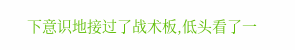下意识地接过了战术板,低头看了一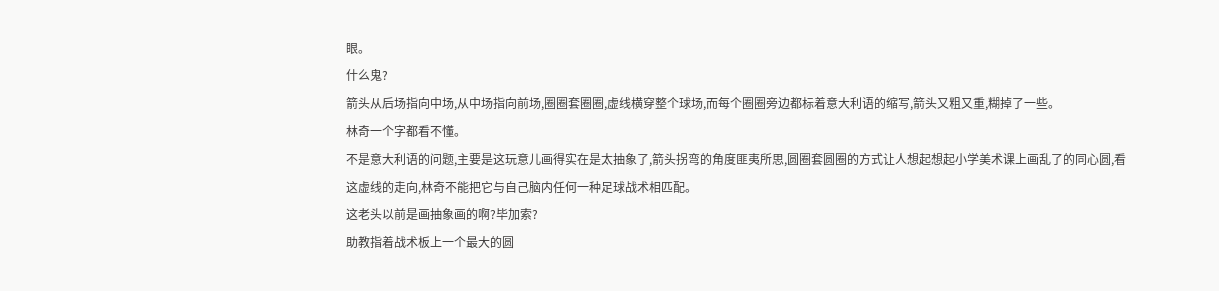眼。
什么鬼?
箭头从后场指向中场,从中场指向前场,圈圈套圈圈,虚线横穿整个球场,而每个圈圈旁边都标着意大利语的缩写,箭头又粗又重,糊掉了一些。
林奇一个字都看不懂。
不是意大利语的问题,主要是这玩意儿画得实在是太抽象了,箭头拐弯的角度匪夷所思,圆圈套圆圈的方式让人想起想起小学美术课上画乱了的同心圆,看这虚线的走向,林奇不能把它与自己脑内任何一种足球战术相匹配。
这老头以前是画抽象画的啊?毕加索?
助教指着战术板上一个最大的圆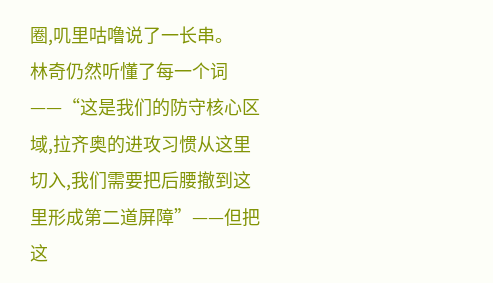圈,叽里咕噜说了一长串。
林奇仍然听懂了每一个词——“这是我们的防守核心区域,拉齐奥的进攻习惯从这里切入,我们需要把后腰撤到这里形成第二道屏障”——但把这